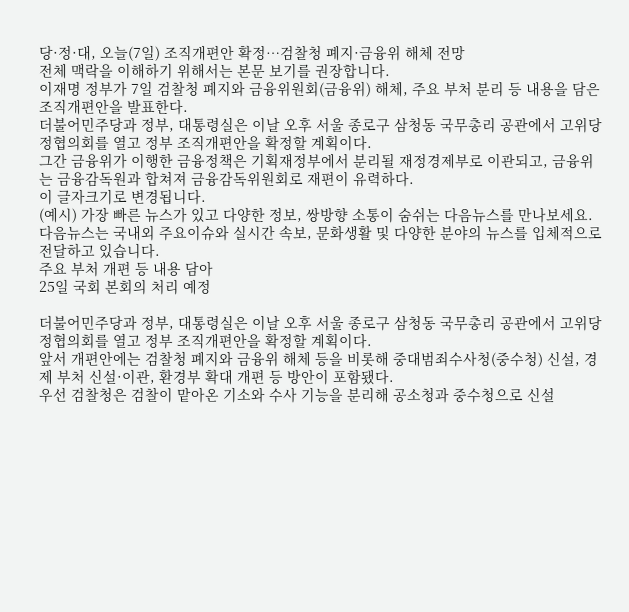당·정·대, 오늘(7일) 조직개편안 확정…검찰청 폐지·금융위 해체 전망
전체 맥락을 이해하기 위해서는 본문 보기를 권장합니다.
이재명 정부가 7일 검찰청 폐지와 금융위원회(금융위) 해체, 주요 부처 분리 등 내용을 담은 조직개편안을 발표한다.
더불어민주당과 정부, 대통령실은 이날 오후 서울 종로구 삼청동 국무총리 공관에서 고위당정협의회를 열고 정부 조직개편안을 확정할 계획이다.
그간 금융위가 이행한 금융정책은 기획재정부에서 분리될 재정경제부로 이관되고, 금융위는 금융감독원과 합쳐져 금융감독위원회로 재편이 유력하다.
이 글자크기로 변경됩니다.
(예시) 가장 빠른 뉴스가 있고 다양한 정보, 쌍방향 소통이 숨쉬는 다음뉴스를 만나보세요. 다음뉴스는 국내외 주요이슈와 실시간 속보, 문화생활 및 다양한 분야의 뉴스를 입체적으로 전달하고 있습니다.
주요 부처 개편 등 내용 담아
25일 국회 본회의 처리 예정

더불어민주당과 정부, 대통령실은 이날 오후 서울 종로구 삼청동 국무총리 공관에서 고위당정협의회를 열고 정부 조직개편안을 확정할 계획이다.
앞서 개편안에는 검찰청 폐지와 금융위 해체 등을 비롯해 중대범죄수사청(중수청) 신설, 경제 부처 신설·이관, 환경부 확대 개편 등 방안이 포함됐다.
우선 검찰청은 검찰이 맡아온 기소와 수사 기능을 분리해 공소청과 중수청으로 신설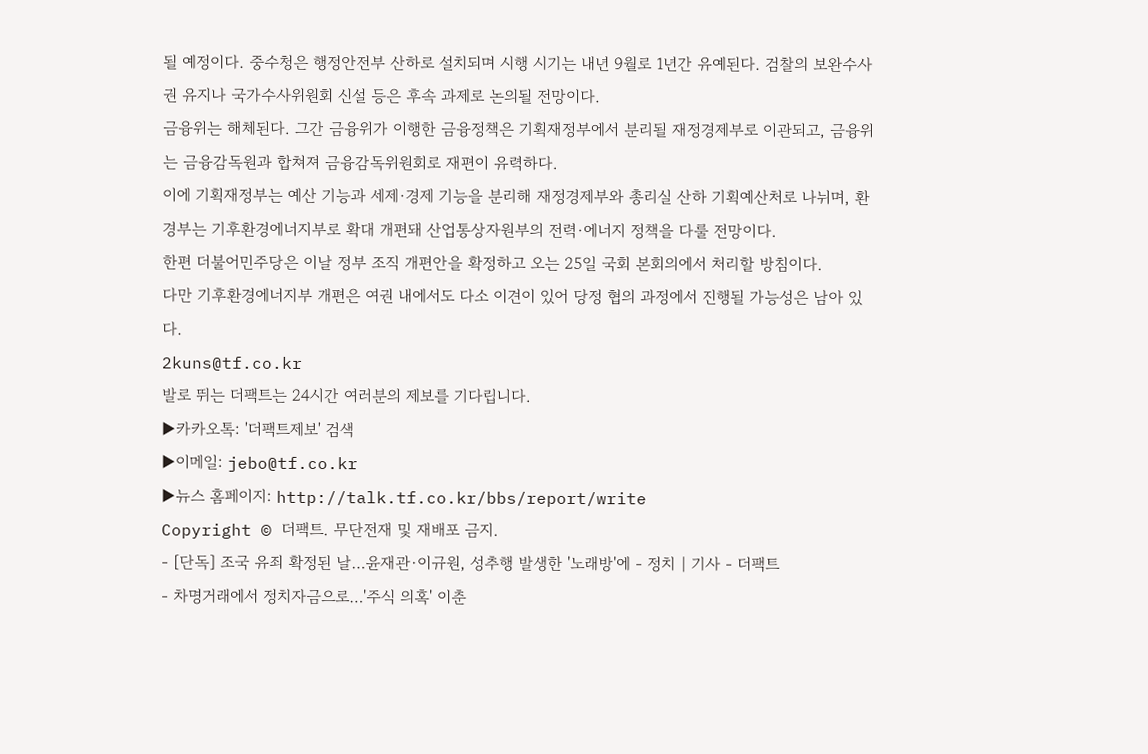될 예정이다. 중수청은 행정안전부 산하로 설치되며 시행 시기는 내년 9월로 1년간 유예된다. 검찰의 보완수사권 유지나 국가수사위원회 신설 등은 후속 과제로 논의될 전망이다.
금융위는 해체된다. 그간 금융위가 이행한 금융정책은 기획재정부에서 분리될 재정경제부로 이관되고, 금융위는 금융감독원과 합쳐져 금융감독위원회로 재편이 유력하다.
이에 기획재정부는 예산 기능과 세제·경제 기능을 분리해 재정경제부와 총리실 산하 기획예산처로 나뉘며, 환경부는 기후환경에너지부로 확대 개편돼 산업통상자원부의 전력·에너지 정책을 다룰 전망이다.
한편 더불어민주당은 이날 정부 조직 개편안을 확정하고 오는 25일 국회 본회의에서 처리할 방침이다.
다만 기후환경에너지부 개편은 여권 내에서도 다소 이견이 있어 당정 협의 과정에서 진행될 가능성은 남아 있다.
2kuns@tf.co.kr
발로 뛰는 더팩트는 24시간 여러분의 제보를 기다립니다.
▶카카오톡: '더팩트제보' 검색
▶이메일: jebo@tf.co.kr
▶뉴스 홈페이지: http://talk.tf.co.kr/bbs/report/write
Copyright © 더팩트. 무단전재 및 재배포 금지.
- [단독] 조국 유죄 확정된 날…윤재관·이규원, 성추행 발생한 '노래방'에 - 정치 | 기사 - 더팩트
- 차명거래에서 정치자금으로…'주식 의혹' 이춘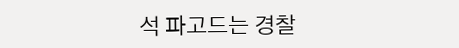석 파고드는 경찰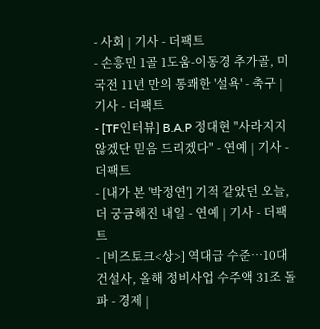- 사회 | 기사 - 더팩트
- 손흥민 1골 1도움-이동경 추가골, 미국전 11년 만의 통쾌한 '설욕' - 축구 | 기사 - 더팩트
- [TF인터뷰] B.A.P 정대현 "사라지지 않겠단 믿음 드리겠다" - 연예 | 기사 - 더팩트
- [내가 본 '박정연'] 기적 같았던 오늘, 더 궁금해진 내일 - 연예 | 기사 - 더팩트
- [비즈토크<상>] 역대급 수준…10대 건설사, 올해 정비사업 수주액 31조 돌파 - 경제 |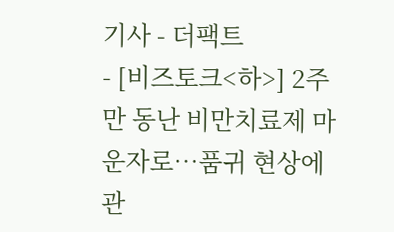기사 - 더팩트
- [비즈토크<하>] 2주 만 동난 비만치료제 마운자로…품귀 현상에 관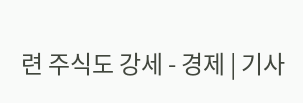련 주식도 강세 - 경제 | 기사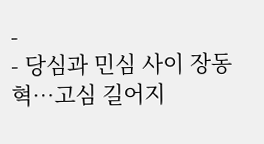-
- 당심과 민심 사이 장동혁…고심 길어지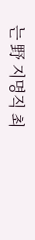는 野 지명직 최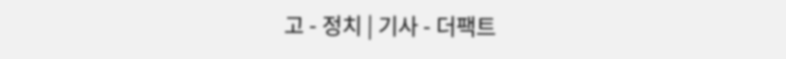고 - 정치 | 기사 - 더팩트